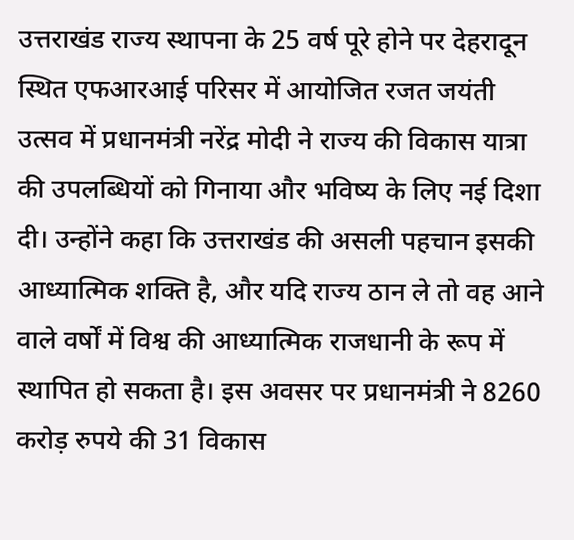उत्तराखंड राज्य स्थापना के 25 वर्ष पूरे होने पर देहरादून स्थित एफआरआई परिसर में आयोजित रजत जयंती उत्सव में प्रधानमंत्री नरेंद्र मोदी ने राज्य की विकास यात्रा की उपलब्धियों को गिनाया और भविष्य के लिए नई दिशा दी। उन्होंने कहा कि उत्तराखंड की असली पहचान इसकी आध्यात्मिक शक्ति है, और यदि राज्य ठान ले तो वह आने वाले वर्षों में विश्व की आध्यात्मिक राजधानी के रूप में स्थापित हो सकता है। इस अवसर पर प्रधानमंत्री ने 8260 करोड़ रुपये की 31 विकास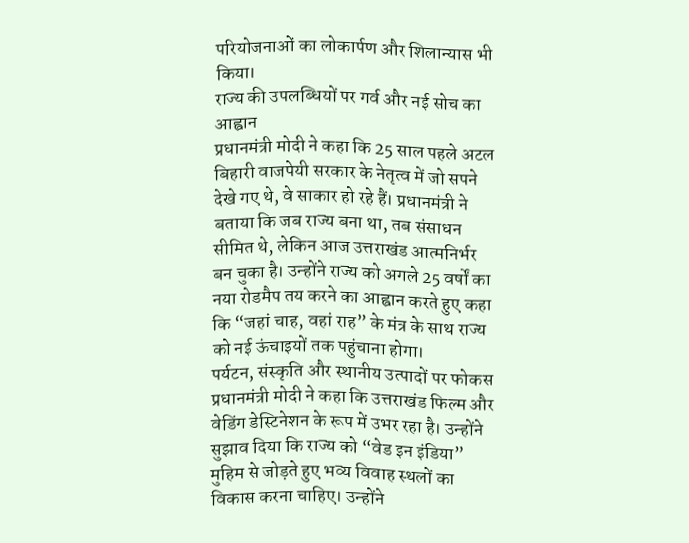परियोजनाओं का लोकार्पण और शिलान्यास भी किया।
राज्य की उपलब्धियों पर गर्व और नई सोच का आह्वान
प्रधानमंत्री मोदी ने कहा कि 25 साल पहले अटल बिहारी वाजपेयी सरकार के नेतृत्व में जो सपने देखे गए थे, वे साकार हो रहे हैं। प्रधानमंत्री ने बताया कि जब राज्य बना था, तब संसाधन सीमित थे, लेकिन आज उत्तराखंड आत्मनिर्भर बन चुका है। उन्होंने राज्य को अगले 25 वर्षों का नया रोडमैप तय करने का आह्वान करते हुए कहा कि “जहां चाह, वहां राह” के मंत्र के साथ राज्य को नई ऊंचाइयों तक पहुंचाना होगा।
पर्यटन, संस्कृति और स्थानीय उत्पादों पर फोकस
प्रधानमंत्री मोदी ने कहा कि उत्तराखंड फिल्म और वेडिंग डेस्टिनेशन के रूप में उभर रहा है। उन्होंने सुझाव दिया कि राज्य को “वेड इन इंडिया” मुहिम से जोड़ते हुए भव्य विवाह स्थलों का विकास करना चाहिए। उन्होंने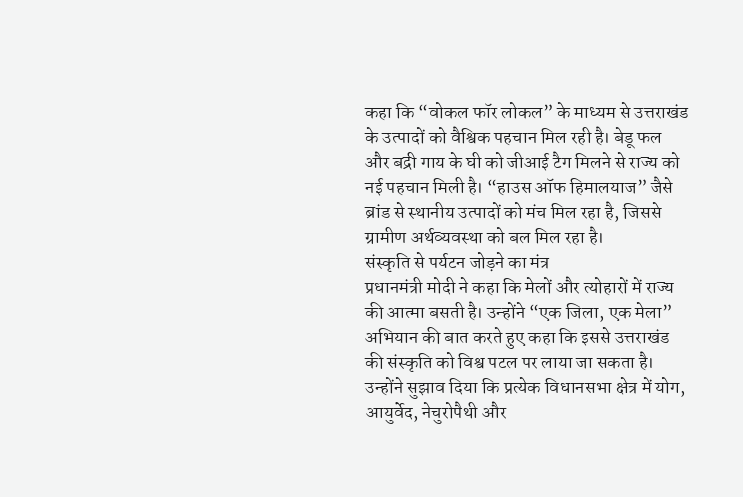कहा कि “वोकल फॉर लोकल” के माध्यम से उत्तराखंड के उत्पादों को वैश्विक पहचान मिल रही है। बेडू फल और बद्री गाय के घी को जीआई टैग मिलने से राज्य को नई पहचान मिली है। “हाउस ऑफ हिमालयाज” जैसे ब्रांड से स्थानीय उत्पादों को मंच मिल रहा है, जिससे ग्रामीण अर्थव्यवस्था को बल मिल रहा है।
संस्कृति से पर्यटन जोड़ने का मंत्र
प्रधानमंत्री मोदी ने कहा कि मेलों और त्योहारों में राज्य की आत्मा बसती है। उन्होंने “एक जिला, एक मेला” अभियान की बात करते हुए कहा कि इससे उत्तराखंड की संस्कृति को विश्व पटल पर लाया जा सकता है। उन्होंने सुझाव दिया कि प्रत्येक विधानसभा क्षेत्र में योग, आयुर्वेद, नेचुरोपैथी और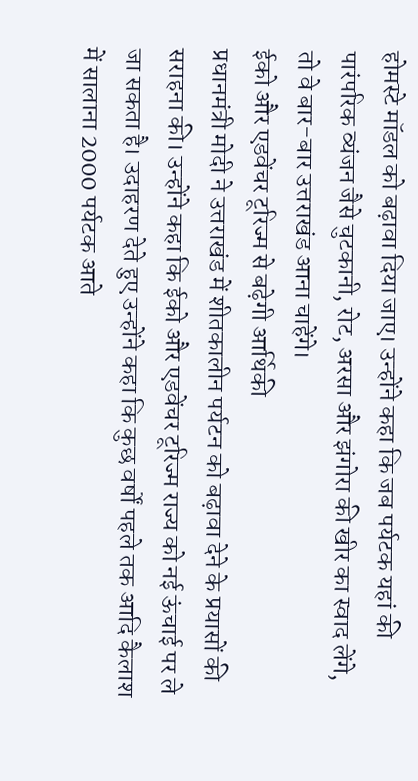होमस्टे मॉडल को बढ़ावा दिया जाए। उन्होंने कहा कि जब पर्यटक यहां की पारंपरिक व्यंजन जैसे चुटकानी, रोट, अरसा और झंगोरा की खीर का स्वाद लेंगे, तो वे बार-बार उत्तराखंड आना चाहेंगे।
ईको और एडवेंचर टूरिज्म से बढ़ेगी आर्थिकी
प्रधानमंत्री मोदी ने उत्तराखंड में शीतकालीन पर्यटन को बढ़ावा देने के प्रयासों की सराहना की। उन्होंने कहा कि ईको और एडवेंचर टूरिज्म राज्य को नई ऊंचाई पर ले जा सकता है। उदाहरण देते हुए उन्होंने कहा कि कुछ वर्षों पहले तक आदि कैलाश में सालाना 2000 पर्यटक आते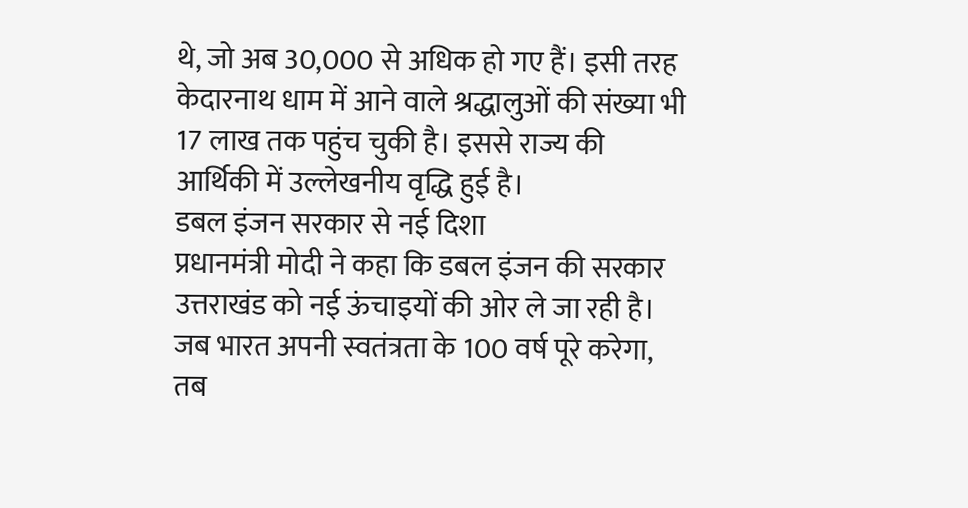थे, जो अब 30,000 से अधिक हो गए हैं। इसी तरह केदारनाथ धाम में आने वाले श्रद्धालुओं की संख्या भी 17 लाख तक पहुंच चुकी है। इससे राज्य की आर्थिकी में उल्लेखनीय वृद्धि हुई है।
डबल इंजन सरकार से नई दिशा
प्रधानमंत्री मोदी ने कहा कि डबल इंजन की सरकार उत्तराखंड को नई ऊंचाइयों की ओर ले जा रही है। जब भारत अपनी स्वतंत्रता के 100 वर्ष पूरे करेगा, तब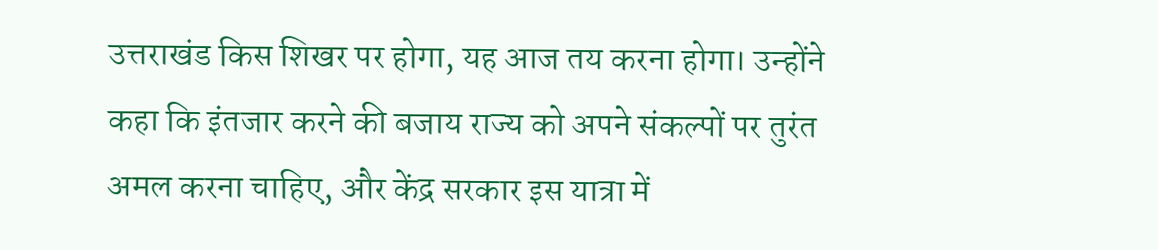उत्तराखंड किस शिखर पर होगा, यह आज तय करना होगा। उन्होंने कहा कि इंतजार करने की बजाय राज्य को अपने संकल्पों पर तुरंत अमल करना चाहिए, और केंद्र सरकार इस यात्रा में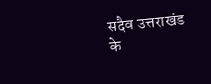सदैव उत्तराखंड के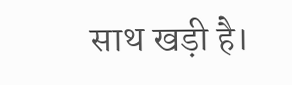साथ खड़ी है।